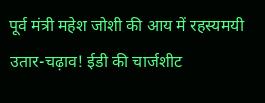पूर्व मंत्री महेश जोशी की आय में रहस्यमयी उतार-चढ़ाव! ईडी की चार्जशीट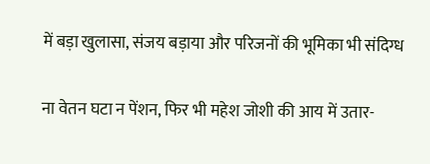में बड़ा खुलासा, संजय बड़ाया और परिजनों की भूमिका भी संदिग्ध

ना वेतन घटा न पेंशन, फिर भी महेश जोशी की आय में उतार-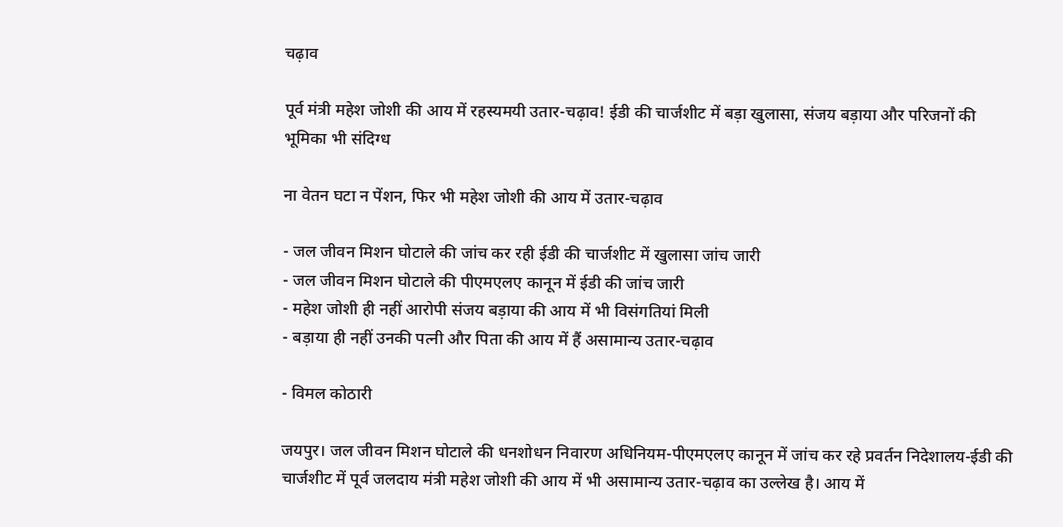चढ़ाव

पूर्व मंत्री महेश जोशी की आय में रहस्यमयी उतार-चढ़ाव! ईडी की चार्जशीट में बड़ा खुलासा, संजय बड़ाया और परिजनों की भूमिका भी संदिग्ध

ना वेतन घटा न पेंशन, फिर भी महेश जोशी की आय में उतार-चढ़ाव

- जल जीवन मिशन घोटाले की जांच कर रही ईडी की चार्जशीट में खुलासा जांच जारी
- जल जीवन मिशन घोटाले की पीएमएलए कानून में ईडी की जांच जारी
- महेश जोशी ही नहीं आरोपी संजय बड़ाया की आय में भी विसंगतियां मिली
- बड़ाया ही नहीं उनकी पत्नी और पिता की आय में हैं असामान्य उतार-चढ़ाव

- विमल कोठारी

जयपुर। जल जीवन मिशन घोटाले की धनशोधन निवारण अधिनियम-पीएमएलए कानून में जांच कर रहे प्रवर्तन निदेशालय-ईडी की चार्जशीट में पूर्व जलदाय मंत्री महेश जोशी की आय में भी असामान्य उतार-चढ़ाव का उल्लेख है। आय में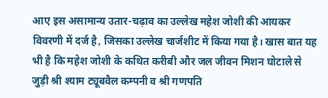आए इस असामान्य उतार-चढ़ाव का उल्लेख महेश जोशी की आयकर विवरणी में दर्ज है, जिसका उल्लेख चार्जशीट में किया गया है। खास बात यह भी है कि महेश जोशी के कथित करीबी और जल जीवन मिशन घोटाले से जुड़ी श्री श्याम ट्यूबवैल कम्पनी व श्री गणपति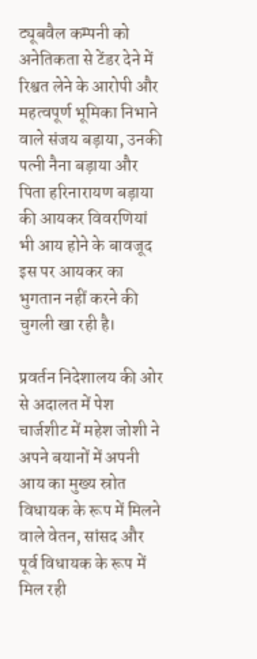ट्यूबवैल कम्पनी को अनेतिकता से टेंडर देने में रिश्वत लेने के आरोपी और महत्वपूर्ण भूमिका निभाने वाले संजय बड़ाया, उनकी पत्नी नैना बड़ाया और पिता हरिनारायण बड़ाया की आयकर विवरणियां भी आय होने के बावजूद इस पर आयकर का भुगतान नहीं करने की चुगली खा रही है।

प्रवर्तन निदेशालय की ओर से अदालत में पेश चार्जशीट में महेश जोशी ने अपने बयानों में अपनी आय का मुख्य स्रोत विधायक के रूप में मिलने वाले वेतन, सांसद और पूर्व विधायक के रूप में मिल रही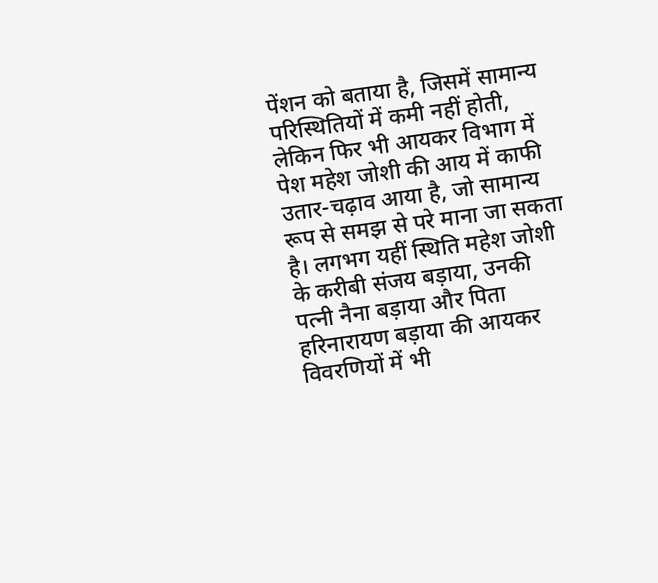पेंशन को बताया है, जिसमें सामान्य परिस्थितियों में कमी नहीं होती, लेकिन फिर भी आयकर विभाग में पेश महेश जोशी की आय में काफी उतार-चढ़ाव आया है, जो सामान्य रूप से समझ से परे माना जा सकता है। लगभग यहीं स्थिति महेश जोशी के करीबी संजय बड़ाया, उनकी पत्नी नैना बड़ाया और पिता हरिनारायण बड़ाया की आयकर विवरणियों में भी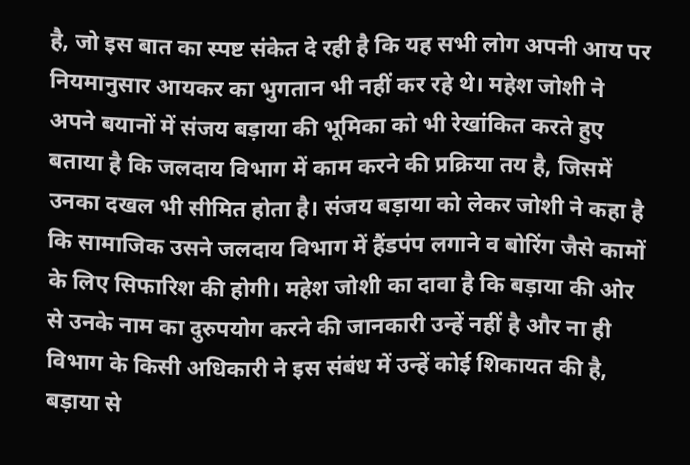है, जो इस बात का स्पष्ट संकेत दे रही है कि यह सभी लोग अपनी आय पर नियमानुसार आयकर का भुगतान भी नहीं कर रहे थे। महेश जोशी ने अपने बयानों में संजय बड़ाया की भूमिका को भी रेखांकित करते हुए बताया है कि जलदाय विभाग में काम करने की प्रक्रिया तय है, जिसमें उनका दखल भी सीमित होता है। संजय बड़ाया को लेकर जोशी ने कहा है कि सामाजिक उसने जलदाय विभाग में हैंडपंप लगाने व बोरिंग जैसे कामों के लिए सिफारिश की होगी। महेश जोशी का दावा है कि बड़ाया की ओर से उनके नाम का दुरुपयोग करने की जानकारी उन्हें नहीं है और ना ही विभाग के किसी अधिकारी ने इस संबंध में उन्हें कोई शिकायत की है, बड़ाया से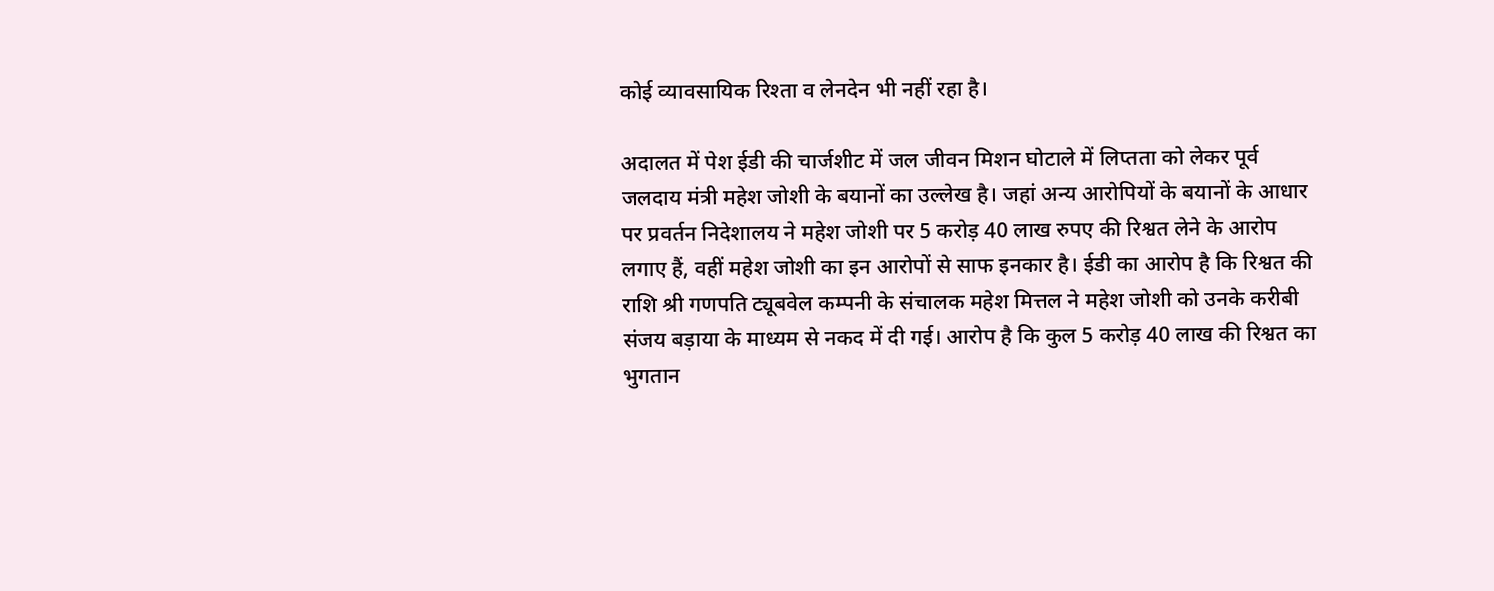कोई व्यावसायिक रिश्ता व लेनदेन भी नहीं रहा है।

अदालत में पेश ईडी की चार्जशीट में जल जीवन मिशन घोटाले में लिप्तता को लेकर पूर्व जलदाय मंत्री महेश जोशी के बयानों का उल्लेख है। जहां अन्य आरोपियों के बयानों के आधार पर प्रवर्तन निदेशालय ने महेश जोशी पर 5 करोड़ 40 लाख रुपए की रिश्वत लेने के आरोप लगाए हैं, वहीं महेश जोशी का इन आरोपों से साफ इनकार है। ईडी का आरोप है कि रिश्वत की राशि श्री गणपति ट्यूबवेल कम्पनी के संचालक महेश मित्तल ने महेश जोशी को उनके करीबी संजय बड़ाया के माध्यम से नकद में दी गई। आरोप है कि कुल 5 करोड़ 40 लाख की रिश्वत का भुगतान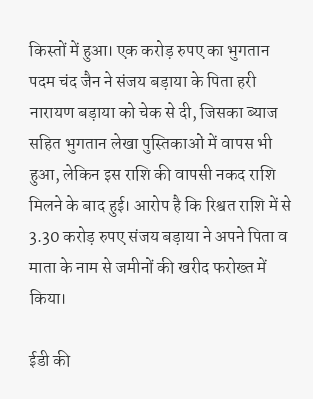किस्तों में हुआ। एक करोड़ रुपए का भुगतान पदम चंद जैन ने संजय बड़ाया के पिता हरी नारायण बड़ाया को चेक से दी, जिसका ब्याज सहित भुगतान लेखा पुस्तिकाओं में वापस भी हुआ, लेकिन इस राशि की वापसी नकद राशि मिलने के बाद हुई। आरोप है कि रिश्वत राशि में से 3.30 करोड़ रुपए संजय बड़ाया ने अपने पिता व माता के नाम से जमीनों की खरीद फरोख्त में किया।

ईडी की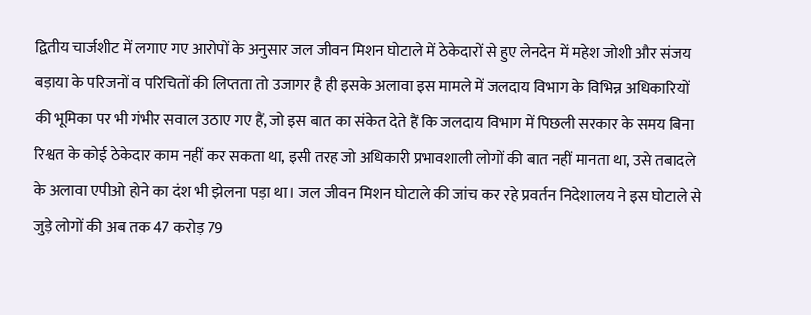द्वितीय चार्जशीट में लगाए गए आरोपों के अनुसार जल जीवन मिशन घोटाले में ठेकेदारों से हुए लेनदेन में महेश जोशी और संजय बड़ाया के परिजनों व परिचितों की लिप्तता तो उजागर है ही इसके अलावा इस मामले में जलदाय विभाग के विभिन्न अधिकारियों की भूमिका पर भी गंभीर सवाल उठाए गए हैं, जो इस बात का संकेत देते हैं कि जलदाय विभाग में पिछली सरकार के समय बिना रिश्वत के कोई ठेकेदार काम नहीं कर सकता था, इसी तरह जो अधिकारी प्रभावशाली लोगों की बात नहीं मानता था, उसे तबादले के अलावा एपीओ होने का दंश भी झेलना पड़ा था। जल जीवन मिशन घोटाले की जांच कर रहे प्रवर्तन निदेशालय ने इस घोटाले से जुड़े लोगों की अब तक 47 करोड़ 79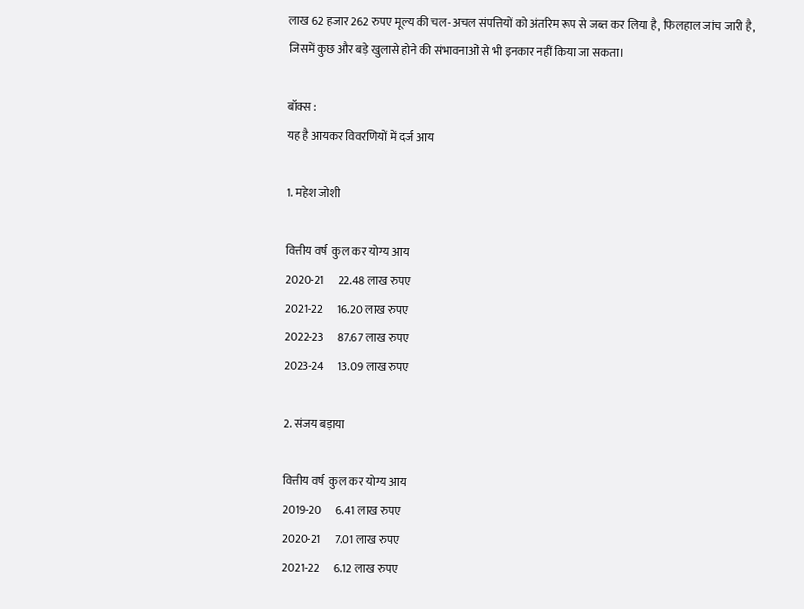लाख 62 हजार 262 रुपए मूल्य की चल-अचल संपत्तियों को अंतरिम रूप से जब्त कर लिया है, फिलहाल जांच जारी है, जिसमें कुछ और बड़े खुलासे होने की संभावनाओं से भी इनकार नहीं किया जा सकता।

बॉक्स :
यह है आयकर विवरणियों में दर्ज आय

1. महेश जोशी

वित्तीय वर्ष  कुल कर योग्य आय
2020-21      22.48 लाख रुपए
2021-22      16.20 लाख रुपए
2022-23      87.67 लाख रुपए
2023-24      13.09 लाख रुपए

2. संजय बड़ाया

वित्तीय वर्ष  कुल कर योग्य आय
2019-20      6.41 लाख रुपए
2020-21      7.01 लाख रुपए
2021-22      6.12 लाख रुपए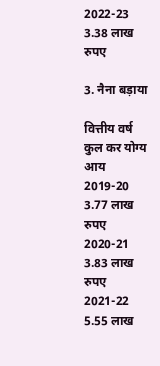2022-23      3.38 लाख रुपए

3. नैना बड़ाया

वित्तीय वर्ष  कुल कर योग्य आय
2019-20      3.77 लाख रुपए
2020-21      3.83 लाख रुपए
2021-22      5.55 लाख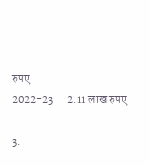रुपए
2022-23      2.11 लाख रुपए

3.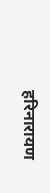हरिनारायण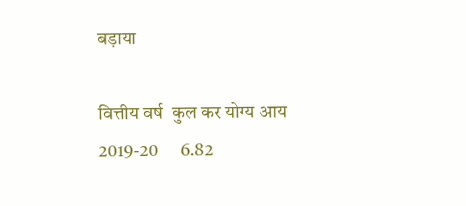बड़ाया

वित्तीय वर्ष  कुल कर योग्य आय
2019-20      6.82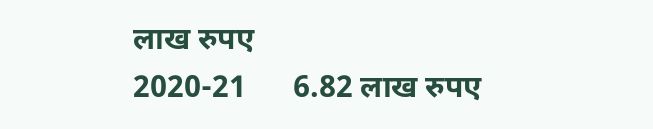लाख रुपए
2020-21      6.82 लाख रुपए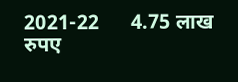2021-22      4.75 लाख रुपए